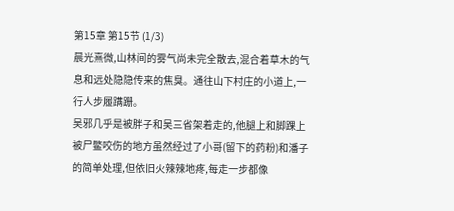第15章 第15节 (1/3)
晨光熹微,山林间的雾气尚未完全散去,混合着草木的气息和远处隐隐传来的焦臭。通往山下村庄的小道上,一行人步履蹒跚。
吴邪几乎是被胖子和吴三省架着走的,他腿上和脚踝上被尸鳖咬伤的地方虽然经过了小哥(留下的药粉)和潘子的简单处理,但依旧火辣辣地疼,每走一步都像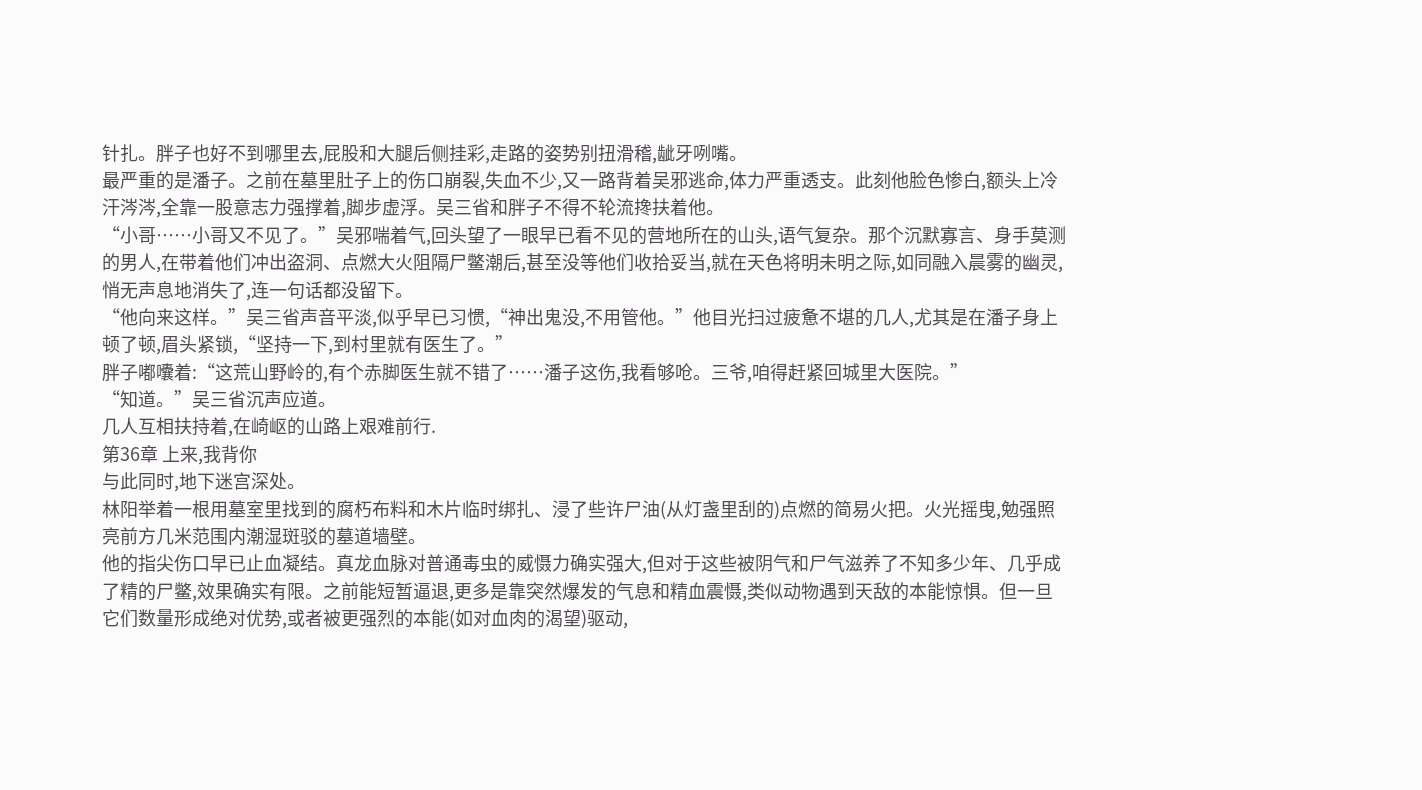针扎。胖子也好不到哪里去,屁股和大腿后侧挂彩,走路的姿势别扭滑稽,龇牙咧嘴。
最严重的是潘子。之前在墓里肚子上的伤口崩裂,失血不少,又一路背着吴邪逃命,体力严重透支。此刻他脸色惨白,额头上冷汗涔涔,全靠一股意志力强撑着,脚步虚浮。吴三省和胖子不得不轮流搀扶着他。
“小哥……小哥又不见了。”吴邪喘着气,回头望了一眼早已看不见的营地所在的山头,语气复杂。那个沉默寡言、身手莫测的男人,在带着他们冲出盗洞、点燃大火阻隔尸鳖潮后,甚至没等他们收拾妥当,就在天色将明未明之际,如同融入晨雾的幽灵,悄无声息地消失了,连一句话都没留下。
“他向来这样。”吴三省声音平淡,似乎早已习惯,“神出鬼没,不用管他。”他目光扫过疲惫不堪的几人,尤其是在潘子身上顿了顿,眉头紧锁,“坚持一下,到村里就有医生了。”
胖子嘟囔着:“这荒山野岭的,有个赤脚医生就不错了……潘子这伤,我看够呛。三爷,咱得赶紧回城里大医院。”
“知道。”吴三省沉声应道。
几人互相扶持着,在崎岖的山路上艰难前行.
第36章 上来,我背你
与此同时,地下迷宫深处。
林阳举着一根用墓室里找到的腐朽布料和木片临时绑扎、浸了些许尸油(从灯盏里刮的)点燃的简易火把。火光摇曳,勉强照亮前方几米范围内潮湿斑驳的墓道墙壁。
他的指尖伤口早已止血凝结。真龙血脉对普通毒虫的威慑力确实强大,但对于这些被阴气和尸气滋养了不知多少年、几乎成了精的尸鳖,效果确实有限。之前能短暂逼退,更多是靠突然爆发的气息和精血震慑,类似动物遇到天敌的本能惊惧。但一旦它们数量形成绝对优势,或者被更强烈的本能(如对血肉的渴望)驱动,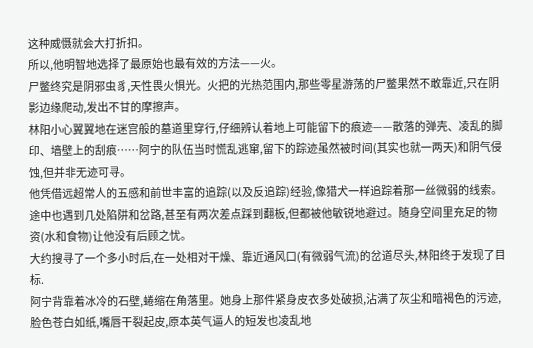这种威慑就会大打折扣。
所以,他明智地选择了最原始也最有效的方法——火。
尸鳖终究是阴邪虫豸,天性畏火惧光。火把的光热范围内,那些零星游荡的尸鳖果然不敢靠近,只在阴影边缘爬动,发出不甘的摩擦声。
林阳小心翼翼地在迷宫般的墓道里穿行,仔细辨认着地上可能留下的痕迹——散落的弹壳、凌乱的脚印、墙壁上的刮痕……阿宁的队伍当时慌乱逃窜,留下的踪迹虽然被时间(其实也就一两天)和阴气侵蚀,但并非无迹可寻。
他凭借远超常人的五感和前世丰富的追踪(以及反追踪)经验,像猎犬一样追踪着那一丝微弱的线索。途中也遇到几处陷阱和岔路,甚至有两次差点踩到翻板,但都被他敏锐地避过。随身空间里充足的物资(水和食物)让他没有后顾之忧。
大约搜寻了一个多小时后,在一处相对干燥、靠近通风口(有微弱气流)的岔道尽头,林阳终于发现了目标.
阿宁背靠着冰冷的石壁,蜷缩在角落里。她身上那件紧身皮衣多处破损,沾满了灰尘和暗褐色的污迹,脸色苍白如纸,嘴唇干裂起皮,原本英气逼人的短发也凌乱地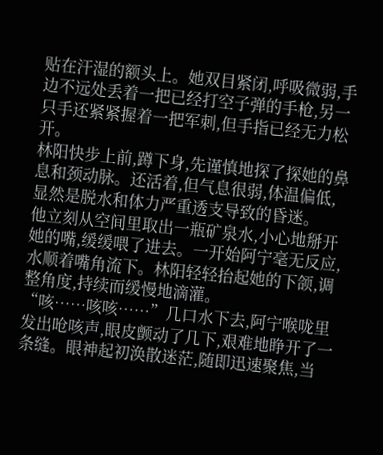贴在汗湿的额头上。她双目紧闭,呼吸微弱,手边不远处丢着一把已经打空子弹的手枪,另一只手还紧紧握着一把军刺,但手指已经无力松开。
林阳快步上前,蹲下身,先谨慎地探了探她的鼻息和颈动脉。还活着,但气息很弱,体温偏低,显然是脱水和体力严重透支导致的昏迷。
他立刻从空间里取出一瓶矿泉水,小心地掰开她的嘴,缓缓喂了进去。一开始阿宁毫无反应,水顺着嘴角流下。林阳轻轻抬起她的下颌,调整角度,持续而缓慢地滴灌。
“咳……咳咳……”几口水下去,阿宁喉咙里发出呛咳声,眼皮颤动了几下,艰难地睁开了一条缝。眼神起初涣散迷茫,随即迅速聚焦,当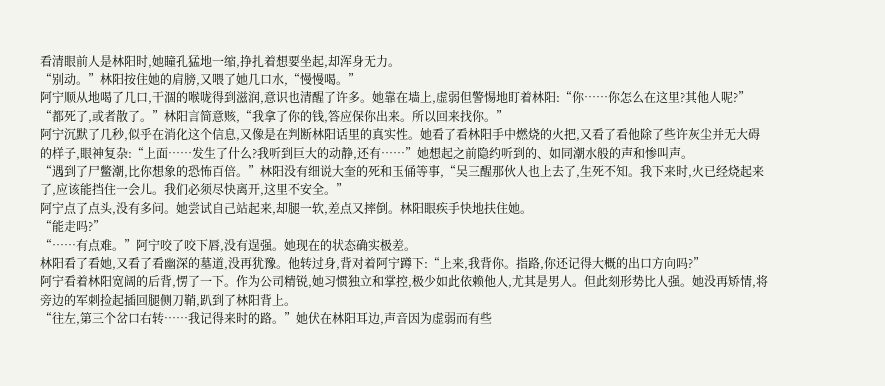看清眼前人是林阳时,她瞳孔猛地一缩,挣扎着想要坐起,却浑身无力。
“别动。”林阳按住她的肩膀,又喂了她几口水,“慢慢喝。”
阿宁顺从地喝了几口,干涸的喉咙得到滋润,意识也清醒了许多。她靠在墙上,虚弱但警惕地盯着林阳:“你……你怎么在这里?其他人呢?”
“都死了,或者散了。”林阳言简意赅,“我拿了你的钱,答应保你出来。所以回来找你。”
阿宁沉默了几秒,似乎在消化这个信息,又像是在判断林阳话里的真实性。她看了看林阳手中燃烧的火把,又看了看他除了些许灰尘并无大碍的样子,眼神复杂:“上面……发生了什么?我听到巨大的动静,还有……”她想起之前隐约听到的、如同潮水般的声和惨叫声。
“遇到了尸鳖潮,比你想象的恐怖百倍。”林阳没有细说大奎的死和玉俑等事,“吴三醒那伙人也上去了,生死不知。我下来时,火已经烧起来了,应该能挡住一会儿。我们必须尽快离开,这里不安全。”
阿宁点了点头,没有多问。她尝试自己站起来,却腿一软,差点又摔倒。林阳眼疾手快地扶住她。
“能走吗?”
“……有点难。”阿宁咬了咬下唇,没有逞强。她现在的状态确实极差。
林阳看了看她,又看了看幽深的墓道,没再犹豫。他转过身,背对着阿宁蹲下:“上来,我背你。指路,你还记得大概的出口方向吗?”
阿宁看着林阳宽阔的后背,愣了一下。作为公司精锐,她习惯独立和掌控,极少如此依赖他人,尤其是男人。但此刻形势比人强。她没再矫情,将旁边的军刺捡起插回腿侧刀鞘,趴到了林阳背上。
“往左,第三个岔口右转……我记得来时的路。”她伏在林阳耳边,声音因为虚弱而有些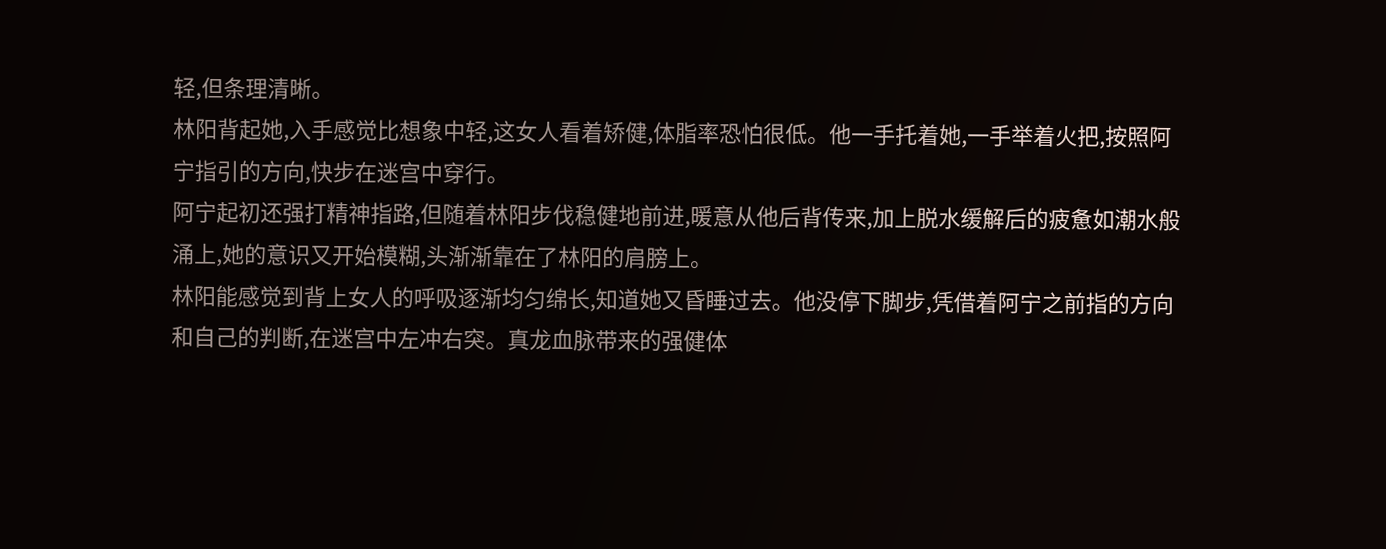轻,但条理清晰。
林阳背起她,入手感觉比想象中轻,这女人看着矫健,体脂率恐怕很低。他一手托着她,一手举着火把,按照阿宁指引的方向,快步在迷宫中穿行。
阿宁起初还强打精神指路,但随着林阳步伐稳健地前进,暖意从他后背传来,加上脱水缓解后的疲惫如潮水般涌上,她的意识又开始模糊,头渐渐靠在了林阳的肩膀上。
林阳能感觉到背上女人的呼吸逐渐均匀绵长,知道她又昏睡过去。他没停下脚步,凭借着阿宁之前指的方向和自己的判断,在迷宫中左冲右突。真龙血脉带来的强健体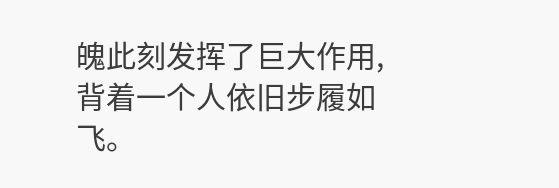魄此刻发挥了巨大作用,背着一个人依旧步履如飞。